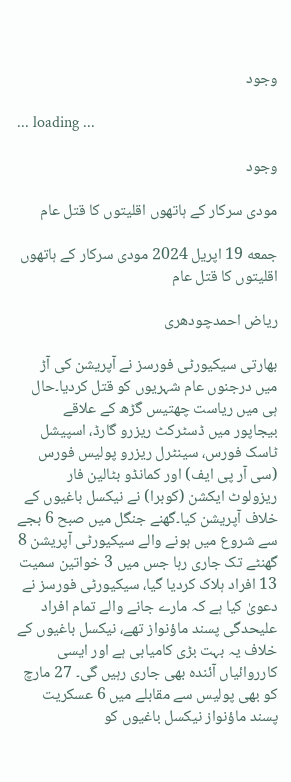وجود

... loading ...

وجود

مودی سرکار کے ہاتھوں اقلیتوں کا قتل عام

جمعه 19 اپریل 2024 مودی سرکار کے ہاتھوں اقلیتوں کا قتل عام

ریاض احمدچودھری

بھارتی سیکیورٹی فورسز نے آپریشن کی آڑ میں درجنوں عام شہریوں کو قتل کردیا۔حال ہی میں ریاست چھتیس گڑھ کے علاقے بیجاپور میں ڈسٹرکٹ ریزرو گارڈ، اسپیشل ٹاسک فورس، سینٹرل ریزرو پولیس فورس (سی آر پی ایف) اور کمانڈو بٹالین فار ریزولوٹ ایکشن (کوبرا) نے نیکسل باغیوں کے خلاف آپریشن کیا۔گھنے جنگل میں صبح 6 بجے سے شروع میں ہونے والے سیکیورٹی آپریشن 8 گھنٹے تک جاری رہا جس میں 3 خواتین سمیت 13 افراد ہلاک کردیا گیا، سیکیورٹی فورسز نے دعویٰ کیا ہے کہ مارے جانے والے تمام افراد علیحدگی پسند ماؤنواز تھے، نیکسل باغیوں کے خلاف یہ بہت بڑی کامیابی ہے اور ایسی کارروائیاں آئندہ بھی جاری رہیں گی۔ 27 مارچ کو بھی پولیس سے مقابلے میں 6 عسکریت پسند ماؤنواز نیکسل باغیوں کو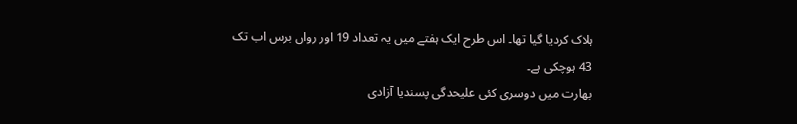ہلاک کردیا گیا تھا۔ اس طرح ایک ہفتے میں یہ تعداد 19 اور رواں برس اب تک 43 ہوچکی ہے۔
بھارت میں دوسری کئی علیحدگی پسندیا آزادی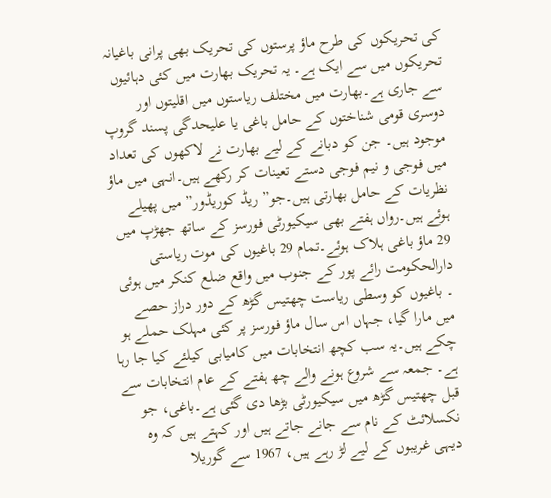کی تحریکوں کی طرح ماؤ پرستوں کی تحریک بھی پرانی باغیانہ تحریکوں میں سے ایک ہے۔ یہ تحریک بھارت میں کئی دہائیوں سے جاری ہے۔بھارت میں مختلف ریاستوں میں اقلیتوں اور دوسری قومی شناختوں کے حامل باغی یا علیحدگی پسند گروپ موجود ہیں۔ جن کو دبانے کے لیے بھارت نے لاکھوں کی تعداد میں فوجی و نیم فوجی دستے تعینات کر رکھے ہیں۔انہی میں ماؤ نظریات کے حامل بھارتی ہیں۔جو” ریڈ کوریڈور” میں پھیلے ہوئے ہیں۔رواں ہفتے بھی سیکیورٹی فورسز کے ساتھ جھڑپ میں 29 ماؤ باغی ہلاک ہوئے۔تمام 29 باغیوں کی موت ریاستی دارالحکومت رائے پور کے جنوب میں واقع ضلع کنکر میں ہوئی ۔ باغیوں کو وسطی ریاست چھتیس گڑھ کے دور دراز حصے میں مارا گیا، جہاں اس سال ماؤ فورسز پر کئی مہلک حملے ہو چکے ہیں۔یہ سب کچھ انتخابات میں کامیابی کیلئے کیا جا رہا ہے۔ جمعہ سے شروع ہونے والے چھ ہفتے کے عام انتخابات سے قبل چھتیس گڑھ میں سیکیورٹی بڑھا دی گئی ہے۔باغی، جو نکسلائٹ کے نام سے جانے جاتے ہیں اور کہتے ہیں کہ وہ دیہی غریبوں کے لیے لڑ رہے ہیں، 1967 سے گوریلا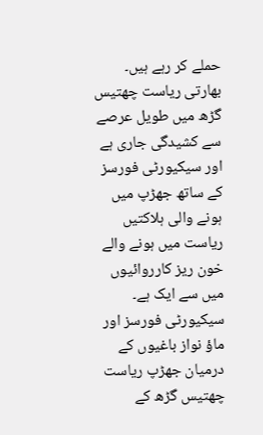حملے کر رہے ہیں۔
بھارتی ریاست چھتیس گڑھ میں طویل عرصے سے کشیدگی جاری ہے اور سیکیورٹی فورسز کے ساتھ جھڑپ میں ہونے والی ہلاکتیں ریاست میں ہونے والے خون ریز کارروائیوں میں سے ایک ہے۔ سیکیورٹی فورسز اور ماؤ نواز باغیوں کے درمیان جھڑپ ریاست چھتیس گڑھ کے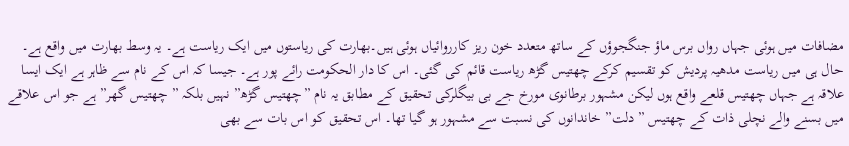مضافات میں ہوئی جہاں رواں برس ماؤ جنگجوؤں کے ساتھ متعدد خون ریز کارروائیاں ہوئی ہیں۔بھارت کی ریاستوں میں ایک ریاست ہے۔ یہ وسط بھارت میں واقع ہے۔ حال ہی میں ریاست مدھیہ پردیش کو تقسیم کرکے چھتیس گڑھ ریاست قائم کی گئی۔ اس کا دار الحکومت رائے پور ہے۔ جیسا کہ اس کے نام سے ظاہر ہے ایک ایسا علاقہ ہے جہاں چھتیس قلعے واقع ہوں لیکن مشہور برطانوی مورخ جے بی بیگلرکی تحقیق کے مطابق یہ نام ”چھتیس گڑھ” نہیں بلکہ ” چھتیس گھر” ہے جو اس علاقے میں بسنے والے نچلی ذات کے چھتیس ”دلت” خاندانوں کی نسبت سے مشہور ہو گیا تھا۔ اس تحقیق کو اس بات سے بھی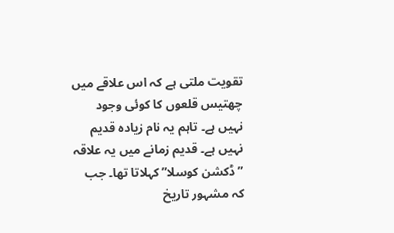تقویت ملتی ہے کہ اس علاقے میں چھتیس قلعوں کا کوئی وجود نہیں ہے۔ تاہم یہ نام زیادہ قدیم نہیں ہے۔ قدیم زمانے میں یہ علاقہ ”ڈکشن کوسلا” کہلاتا تھا۔ جب کہ مشہور تاریخ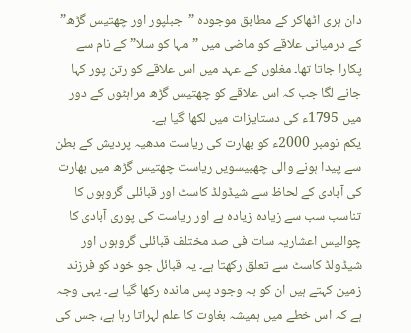دان ہری اٹھاکر کے مطابق موجودہ ”جبلپور اور چھتیس گڑھ” کے درمیانی علاقے کو ماضی میں ”مہا کو سلا” کے نام سے پکارا جاتا تھا۔ مغلوں کے عہد میں اس علاقے کو رتن پور کہا جانے لگا جب کہ اس علاقے کو چھتیس گڑھ مراہٹوں کے دور میں 1795ء کی دستایزات میں لکھا گیا ہے۔
یکم نومبر 2000ء کو بھارت کی ریاست مدھیہ پردیش کے بطن سے پیدا ہونے والی چھبیسویں ریاست چھتیس گڑھ میں بھارت کی آبادی کے لحاظ سے شیڈولڈ کاسٹ اور قبائلی گروہوں کا تناسب سب سے زیادہ زیادہ ہے اور ریاست کی پوری آبادی کا چوالیس اعشاریہ سات فی صد مختلف قبائلی گروہوں اور شیڈولڈ کاسٹ سے تعلق رکھتا ہے۔ یہ قبائل جو خود کو فرزند زمین کہتے ہیں ان کو بہ وجود پس ماندہ رکھا گیا ہے۔ یہی وجہ ہے کہ اس خطے میں ہمیشہ بغاوت کا علم لہراتا رہا ہے، جس کی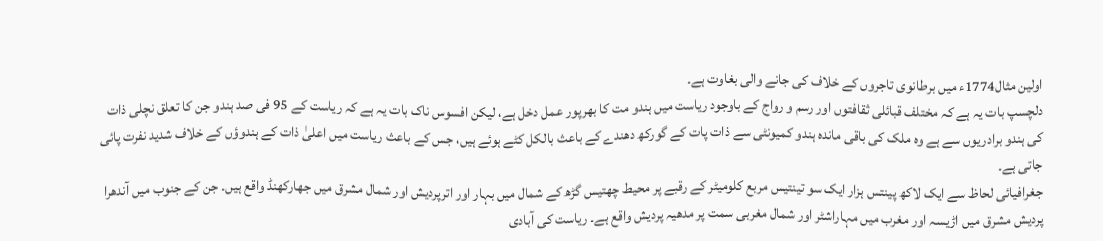اولین مثال1774ء میں برطانوی تاجروں کے خلاف کی جانے والی بغاوت ہے۔
دلچسپ بات یہ ہے کہ مختلف قبائلی ثقافتوں اور رسم و رواج کے باوجود ریاست میں ہندو مت کا بھرپور عمل دخل ہے، لیکن افسوس ناک بات یہ ہے کہ ریاست کے 95 فی صد ہندو جن کا تعلق نچلی ذات کی ہندو برادریوں سے ہے وہ ملک کی باقی ماندہ ہندو کمیونٹی سے ذات پات کے گورکھ دھندے کے باعث بالکل کٹے ہوئے ہیں، جس کے باعث ریاست میں اعلیٰ ذات کے ہندوؤں کے خلاف شدید نفرت پائی جاتی ہے۔
جغرافیائی لحاظ سے ایک لاکھ پینتس ہزار ایک سو تینتیس مربع کلومیٹر کے رقبے پر محیط چھتیس گڑھ کے شمال میں بہار اور اترپردیش اور شمال مشرق میں جھارکھنڈ واقع ہیں۔ جن کے جنوب میں آندھرا پردیش مشرق میں اڑیسہ اور مغرب میں مہاراشٹر اور شمال مغربی سمت پر مدھیہ پردیش واقع ہے۔ ریاست کی آبادی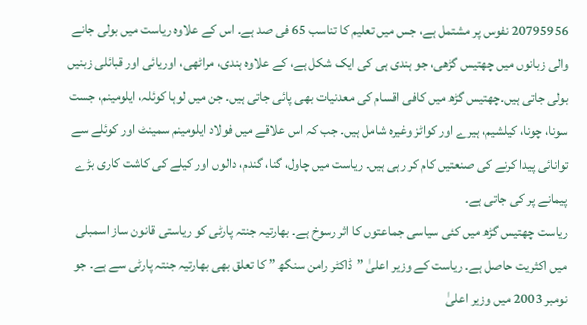20795956 نفوس پر مشتمل ہے، جس میں تعلیم کا تناسب 65 فی صد ہے۔ اس کے علاوہ ریاست میں بولی جانے والی زبانوں میں چھتیس گڑھی، جو ہندی ہی کی ایک شکل ہے، کے علاوہ ہندی، مراٹھی، اوریائی اور قبائلی زبنیں بولی جاتی ہیں۔چھتیس گڑھ میں کافی اقسام کی معدنیات بھی پائی جاتی ہیں۔ جن میں لوہا کوئلہ، ایلومینم، جست سونا، چونا، کیلشیم، ہیرے اور کواٹز وغیرہ شامل ہیں۔ جب کہ اس علاقے میں فولاد ایلومینم سمینٹ اور کوئلے سے توانائی پیدا کرنے کی صنعتیں کام کر رہی ہیں۔ ریاست میں چاول، گنا، گندم، دالوں اور کیلے کی کاشت کاری بڑے پیمانے پر کی جاتی ہے۔
ریاست چھتیس گڑھ میں کئی سیاسی جماعتوں کا اثر رسوخ ہے۔ بھارتیہ جنتہ پارٹی کو ریاستی قانون ساز اسمبلی میں اکثریت حاصل ہے۔ ریاست کے وزیر اعلیٰ ”ڈاکٹر رامن سنگھ ” کا تعلق بھی بھارتیہ جنتہ پارٹی سے ہے۔ جو نومبر 2003 میں وزیر اعلیٰ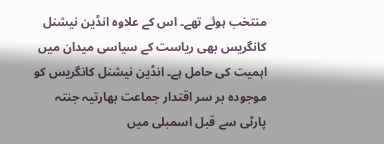منتخب ہوئے تھے۔ اس کے علاوہ انڈین نیشنل کانگریس بھی ریاست کے سیاسی میدان میں اہمیت کی حامل ہے۔ انڈین نیشنل کانگریس کو موجودہ بر سر اقتدار جماعت بھارتیہ جنتہ پارٹی سے قبل اسمبلی میں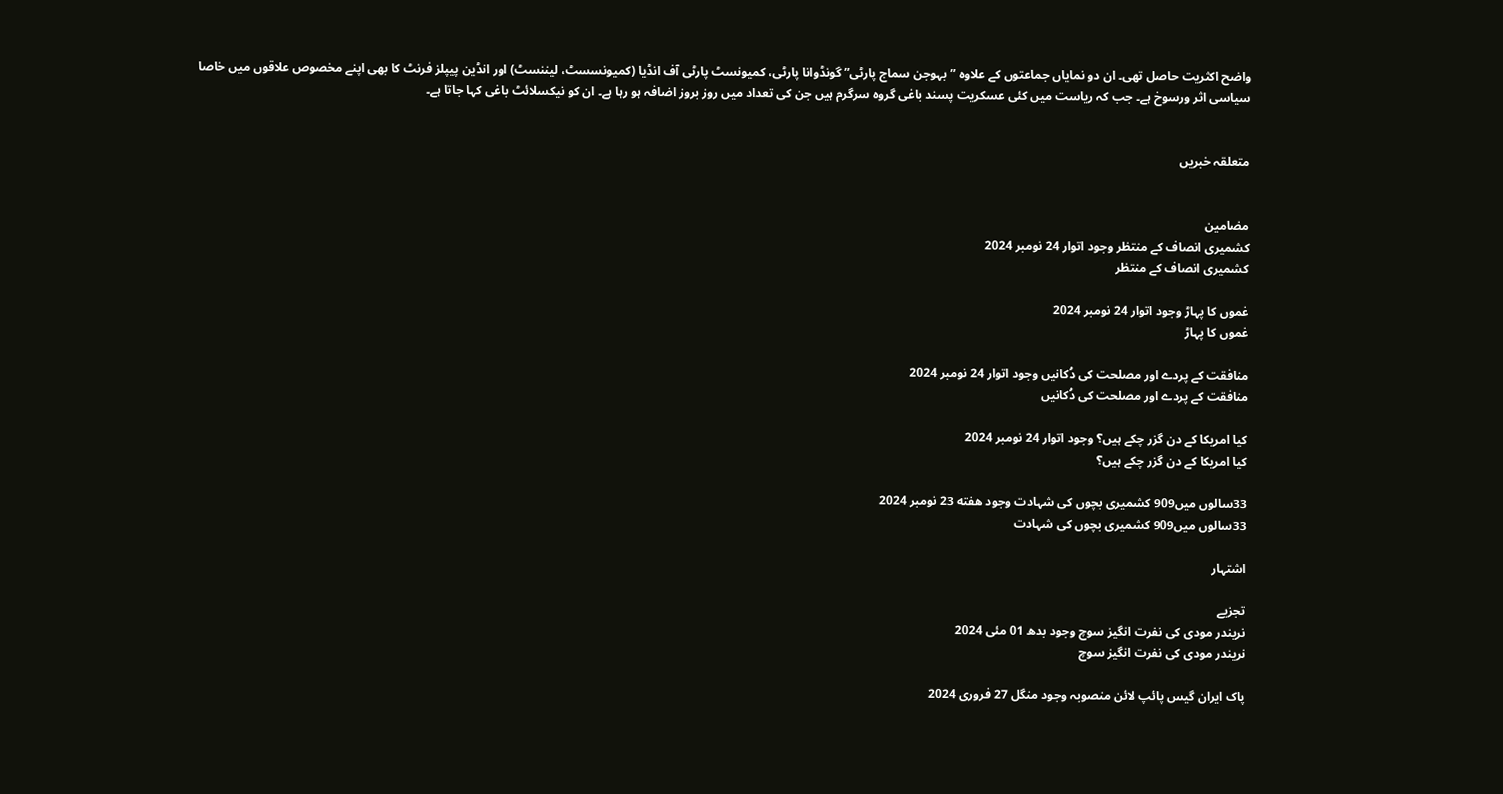واضح اکثریت حاصل تھی۔ ان دو نمایاں جماعتوں کے علاوہ ”بہوجن سماج پارٹی” گونڈوانا پارٹی، کمیونسٹ پارٹی آف انڈیا (کمیونسسٹ، لیننسٹ) اور انڈین پیپلز فرنٹ کا بھی اپنے مخصوص علاقوں میں خاصا سیاسی اثر ورسوخ ہے۔ جب کہ ریاست میں کئی عسکریت پسند باغی گروہ سرگرم ہیں جن کی تعداد میں روز بروز اضافہ ہو رہا ہے۔ ان کو نیکسلائٹ باغی کہا جاتا ہے۔


متعلقہ خبریں


مضامین
کشمیری انصاف کے منتظر وجود اتوار 24 نومبر 2024
کشمیری انصاف کے منتظر

غموں کا پہاڑ وجود اتوار 24 نومبر 2024
غموں کا پہاڑ

منافقت کے پردے اور مصلحت کی دُکانیں وجود اتوار 24 نومبر 2024
منافقت کے پردے اور مصلحت کی دُکانیں

کیا امریکا کے دن گزر چکے ہیں؟ وجود اتوار 24 نومبر 2024
کیا امریکا کے دن گزر چکے ہیں؟

33سالوں میں909 کشمیری بچوں کی شہادت وجود هفته 23 نومبر 2024
33سالوں میں909 کشمیری بچوں کی شہادت

اشتہار

تجزیے
نریندر مودی کی نفرت انگیز سوچ وجود بدھ 01 مئی 2024
نریندر مودی کی نفرت انگیز سوچ

پاک ایران گیس پائپ لائن منصوبہ وجود منگل 27 فروری 2024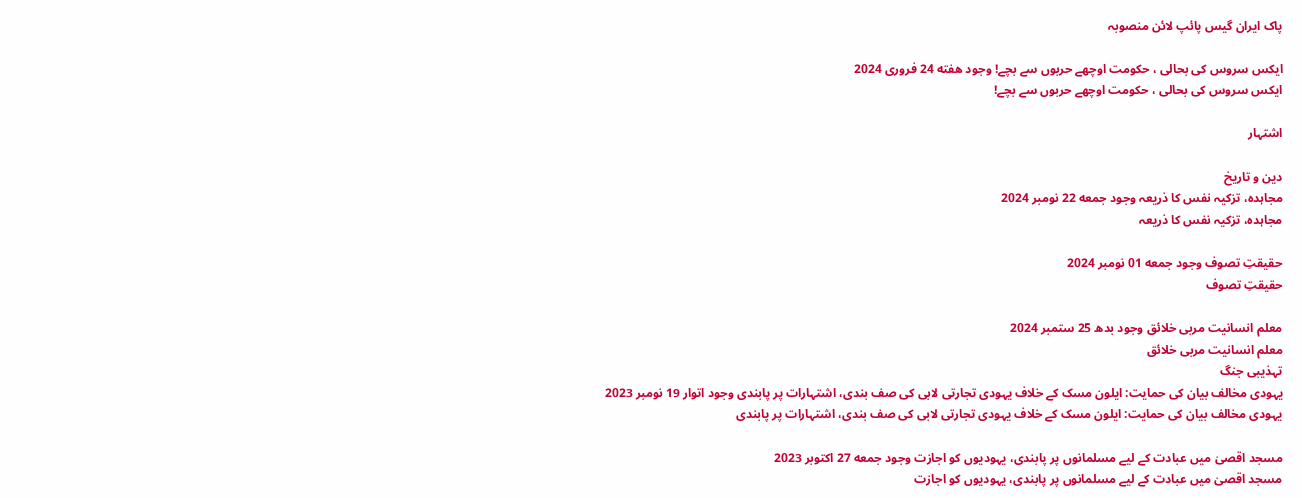پاک ایران گیس پائپ لائن منصوبہ

ایکس سروس کی بحالی ، حکومت اوچھے حربوں سے بچے! وجود هفته 24 فروری 2024
ایکس سروس کی بحالی ، حکومت اوچھے حربوں سے بچے!

اشتہار

دین و تاریخ
مجاہدہ، تزکیہ نفس کا ذریعہ وجود جمعه 22 نومبر 2024
مجاہدہ، تزکیہ نفس کا ذریعہ

حقیقتِ تصوف وجود جمعه 01 نومبر 2024
حقیقتِ تصوف

معلم انسانیت مربی خلائق وجود بدھ 25 ستمبر 2024
معلم انسانیت مربی خلائق
تہذیبی جنگ
یہودی مخالف بیان کی حمایت: ایلون مسک کے خلاف یہودی تجارتی لابی کی صف بندی، اشتہارات پر پابندی وجود اتوار 19 نومبر 2023
یہودی مخالف بیان کی حمایت: ایلون مسک کے خلاف یہودی تجارتی لابی کی صف بندی، اشتہارات پر پابندی

مسجد اقصیٰ میں عبادت کے لیے مسلمانوں پر پابندی، یہودیوں کو اجازت وجود جمعه 27 اکتوبر 2023
مسجد اقصیٰ میں عبادت کے لیے مسلمانوں پر پابندی، یہودیوں کو اجازت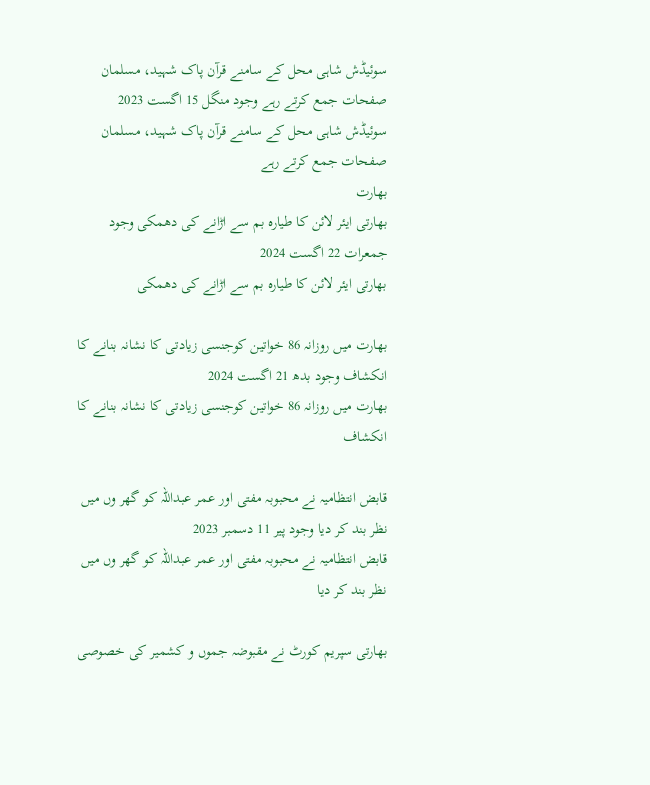سوئیڈش شاہی محل کے سامنے قرآن پاک شہید، مسلمان صفحات جمع کرتے رہے وجود منگل 15 اگست 2023
سوئیڈش شاہی محل کے سامنے قرآن پاک شہید، مسلمان صفحات جمع کرتے رہے
بھارت
بھارتی ایئر لائن کا طیارہ بم سے اڑانے کی دھمکی وجود جمعرات 22 اگست 2024
بھارتی ایئر لائن کا طیارہ بم سے اڑانے کی دھمکی

بھارت میں روزانہ 86 خواتین کوجنسی زیادتی کا نشانہ بنانے کا انکشاف وجود بدھ 21 اگست 2024
بھارت میں روزانہ 86 خواتین کوجنسی زیادتی کا نشانہ بنانے کا انکشاف

قابض انتظامیہ نے محبوبہ مفتی اور عمر عبداللہ کو گھر وں میں نظر بند کر دیا وجود پیر 11 دسمبر 2023
قابض انتظامیہ نے محبوبہ مفتی اور عمر عبداللہ کو گھر وں میں نظر بند کر دیا

بھارتی سپریم کورٹ نے مقبوضہ جموں و کشمیر کی خصوصی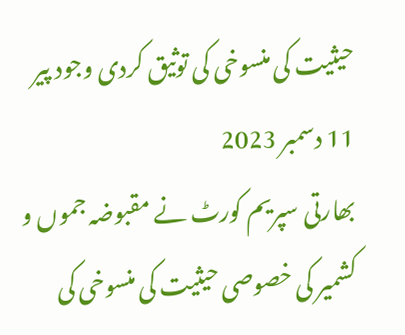حیثیت کی منسوخی کی توثیق کردی وجود پیر 11 دسمبر 2023
بھارتی سپریم کورٹ نے مقبوضہ جموں و کشمیر کی خصوصی حیثیت کی منسوخی کی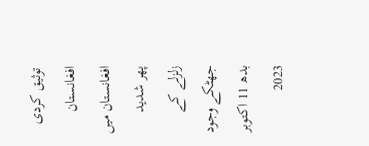توثیق کردی
افغانستان
افغانستان میں پھر شدید زلزلے کے جھٹکے وجود بدھ 11 اکتوبر 2023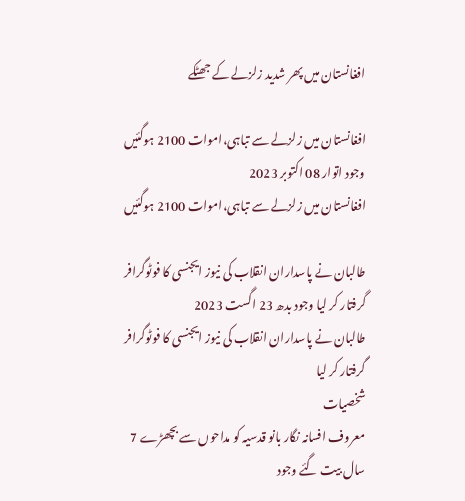افغانستان میں پھر شدید زلزلے کے جھٹکے

افغانستان میں زلزلے سے تباہی،اموات 2100 ہوگئیں وجود اتوار 08 اکتوبر 2023
افغانستان میں زلزلے سے تباہی،اموات 2100 ہوگئیں

طالبان نے پاسداران انقلاب کی نیوز ایجنسی کا فوٹوگرافر گرفتار کر لیا وجود بدھ 23 اگست 2023
طالبان نے پاسداران انقلاب کی نیوز ایجنسی کا فوٹوگرافر گرفتار کر لیا
شخصیات
معروف افسانہ نگار بانو قدسیہ کو مداحوں سے بچھڑے 7 سال بیت گئے وجود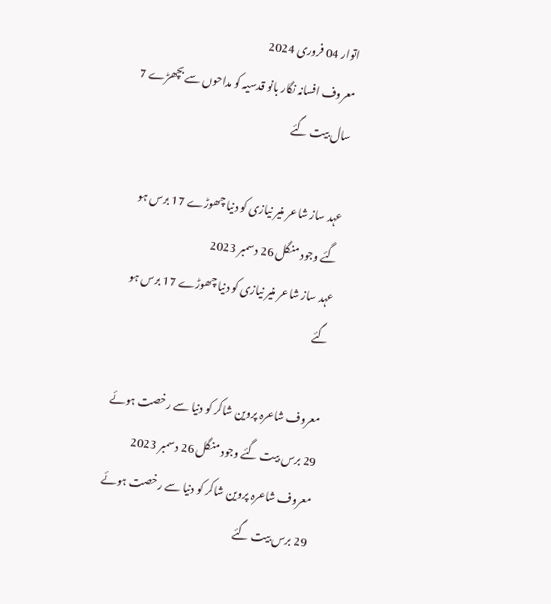اتوار 04 فروری 2024
معروف افسانہ نگار بانو قدسیہ کو مداحوں سے بچھڑے 7 سال بیت گئے

عہد ساز شاعر منیر نیازی کو دنیا چھوڑے 17 برس ہو گئے وجود منگل 26 دسمبر 2023
عہد ساز شاعر منیر نیازی کو دنیا چھوڑے 17 برس ہو گئے

معروف شاعرہ پروین شاکر کو دنیا سے رخصت ہوئے 29 برس بیت گئے وجود منگل 26 دسمبر 2023
معروف شاعرہ پروین شاکر کو دنیا سے رخصت ہوئے 29 برس بیت گئے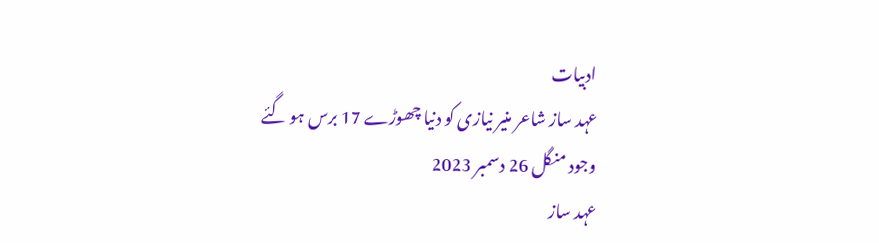ادبیات
عہد ساز شاعر منیر نیازی کو دنیا چھوڑے 17 برس ہو گئے وجود منگل 26 دسمبر 2023
عہد ساز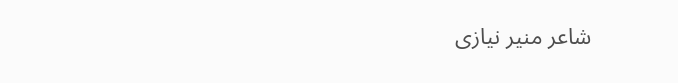شاعر منیر نیازی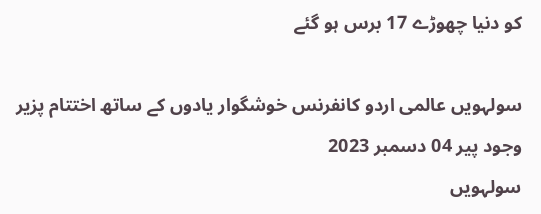کو دنیا چھوڑے 17 برس ہو گئے

سولہویں عالمی اردو کانفرنس خوشگوار یادوں کے ساتھ اختتام پزیر وجود پیر 04 دسمبر 2023
سولہویں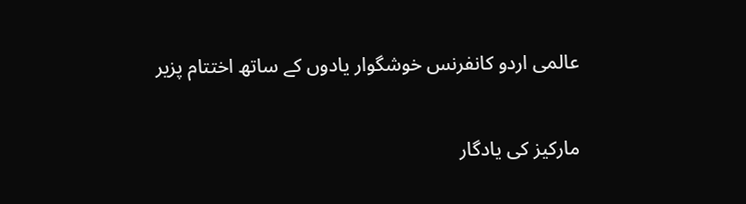عالمی اردو کانفرنس خوشگوار یادوں کے ساتھ اختتام پزیر

مارکیز کی یادگار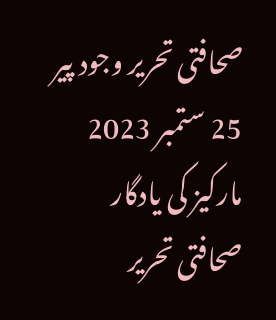صحافتی تحریر وجود پیر 25 ستمبر 2023
مارکیز کی یادگار صحافتی تحریر